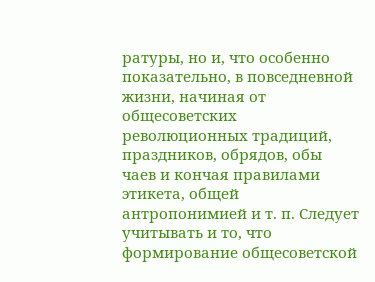ратуры, но и, что особенно показательно, в повседневной жизни, начиная от общесоветских революционных традиций, праздников, обрядов, обы чаев и кончая правилами этикета, общей антропонимией и т. п. Следует учитывать и то, что формирование общесоветской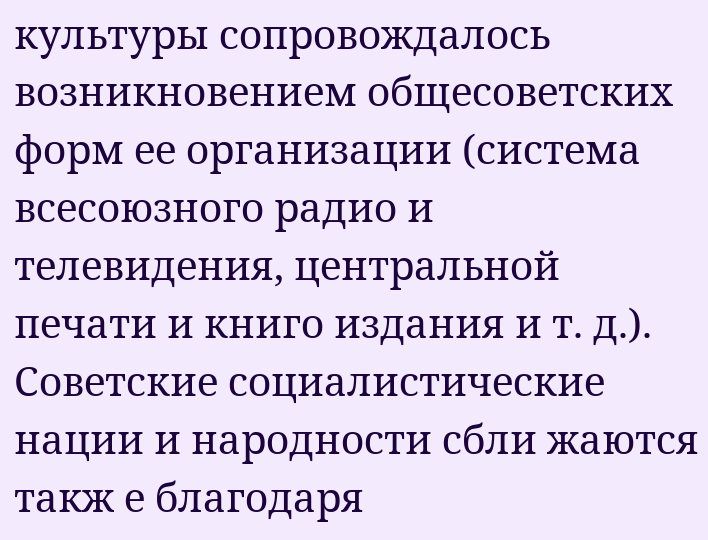культуры сопровождалось возникновением общесоветских форм ее организации (система всесоюзного радио и телевидения, центральной печати и книго издания и т. д.). Советские социалистические нации и народности сбли жаются такж е благодаря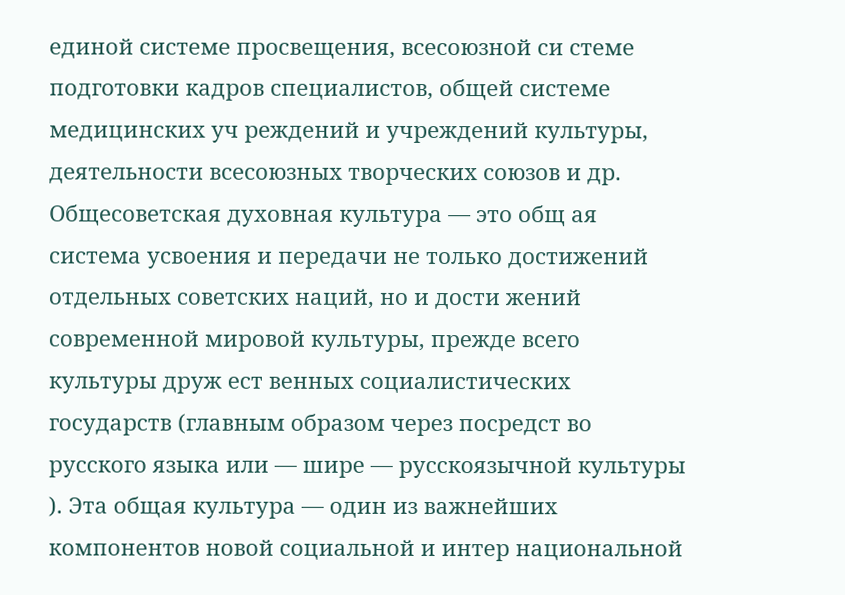единой системе просвещения, всесоюзной си стеме подготовки кадров специалистов, общей системе медицинских уч реждений и учреждений культуры, деятельности всесоюзных творческих союзов и др. Общесоветская духовная культура — это общ ая система усвоения и передачи не только достижений отдельных советских наций, но и дости жений современной мировой культуры, прежде всего культуры друж ест венных социалистических государств (главным образом через посредст во русского языка или — шире — русскоязычной культуры ). Эта общая культура — один из важнейших компонентов новой социальной и интер национальной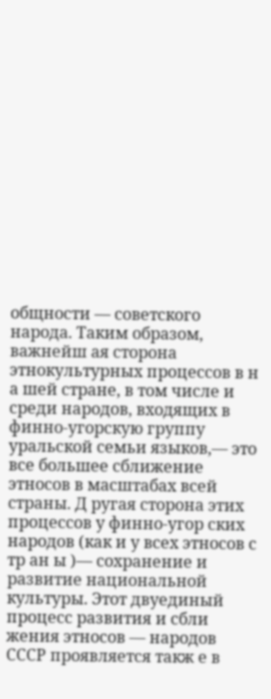общности — советского народа. Таким образом, важнейш ая сторона этнокультурных процессов в н а шей стране, в том числе и среди народов, входящих в финно-угорскую группу уральской семьи языков,— это все большее сближение этносов в масштабах всей страны. Д ругая сторона этих процессов у финно-угор ских народов (как и у всех этносов с тр ан ы )— сохранение и развитие национальной культуры. Этот двуединый процесс развития и сбли жения этносов — народов СССР проявляется такж е в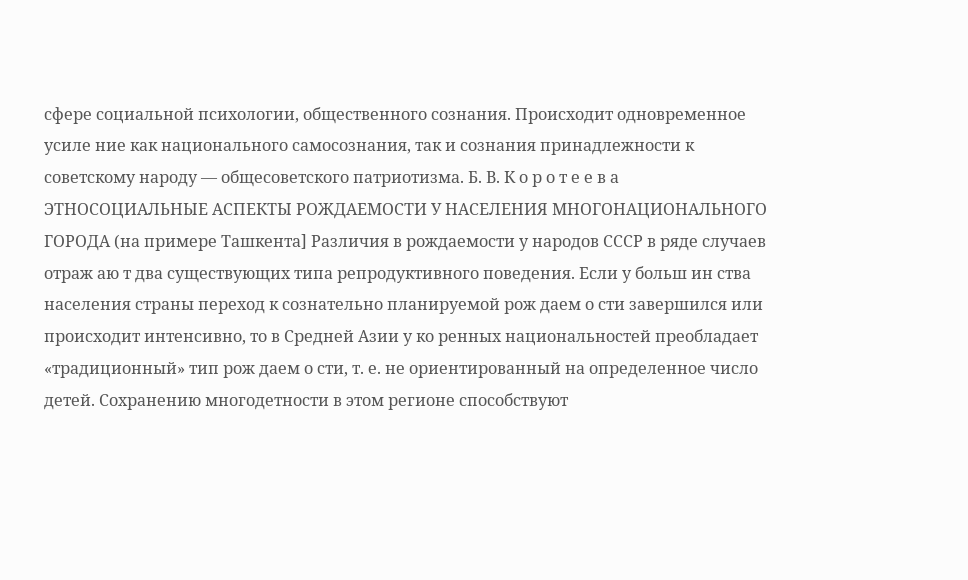сфере социальной психологии, общественного сознания. Происходит одновременное усиле ние как национального самосознания, так и сознания принадлежности к советскому народу — общесоветского патриотизма. Б. В. К о р о т е е в а ЭТНОСОЦИАЛЬНЫЕ АСПЕКТЫ РОЖДАЕМОСТИ У НАСЕЛЕНИЯ МНОГОНАЦИОНАЛЬНОГО ГОРОДА (на примере Ташкента] Различия в рождаемости у народов СССР в ряде случаев отраж аю т два существующих типа репродуктивного поведения. Если у больш ин ства населения страны переход к сознательно планируемой рож даем о сти завершился или происходит интенсивно, то в Средней Азии у ко ренных национальностей преобладает «традиционный» тип рож даем о сти, т. е. не ориентированный на определенное число детей. Сохранению многодетности в этом регионе способствуют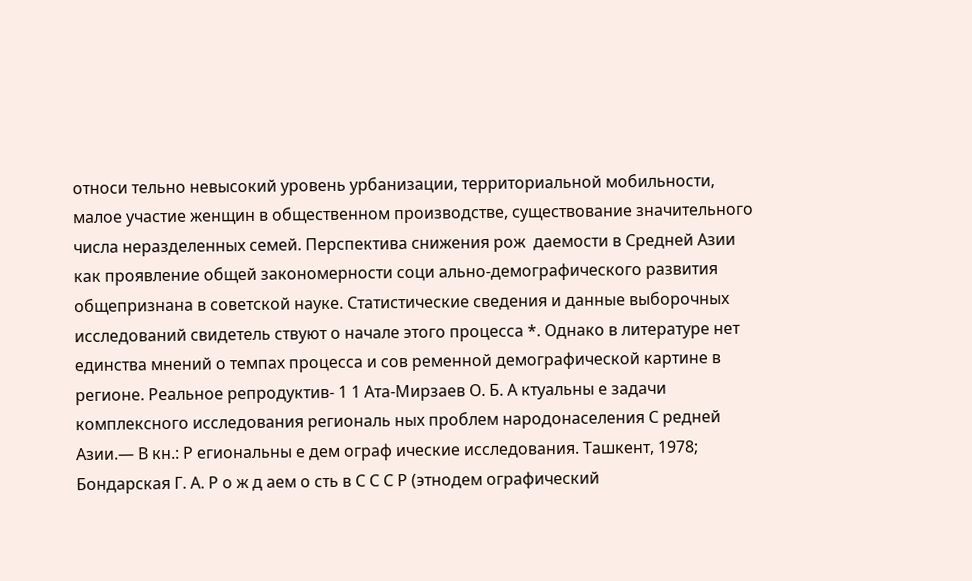относи тельно невысокий уровень урбанизации, территориальной мобильности, малое участие женщин в общественном производстве, существование значительного числа неразделенных семей. Перспектива снижения рож  даемости в Средней Азии как проявление общей закономерности соци ально-демографического развития общепризнана в советской науке. Статистические сведения и данные выборочных исследований свидетель ствуют о начале этого процесса *. Однако в литературе нет единства мнений о темпах процесса и сов ременной демографической картине в регионе. Реальное репродуктив- 1 1 Ата-Мирзаев О. Б. А ктуальны е задачи комплексного исследования региональ ных проблем народонаселения С редней Азии.— В кн.: Р егиональны е дем ограф ические исследования. Ташкент, 1978; Бондарская Г. А. Р о ж д аем о сть в С С С Р (этнодем ографический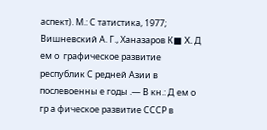аспект). М.: С татистика, 1977; Вишневский А. Г., Ханазаров К■ X. Д ем о  графическое развитие республик С редней Азии в послевоенны е годы .— В кн.: Д ем о гр а фическое развитие СССР в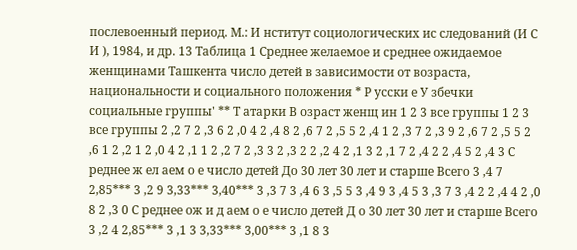послевоенный период. М.: И нститут социологических ис следований (И С И ), 1984, и др. 13 Таблица 1 Среднее желаемое и среднее ожидаемое женщинами Ташкента число детей в зависимости от возраста, национальности и социального положения * Р усски е У збечки социальные группы' ** Т атарки В озраст женщ ин 1 2 3 все группы 1 2 3 все группы 2 ,2 7 2 ,3 6 2 ,0 4 2 ,4 8 2 ,6 7 2 ,5 5 2 ,4 1 2 ,3 7 2 ,3 9 2 ,6 7 2 ,5 5 2 ,6 1 2 ,2 1 2 ,0 4 2 ,1 1 2 ,2 7 2 ,3 3 2 ,3 2 2 ,2 4 2 ,1 3 2 ,1 7 2 ,4 2 2 ,4 5 2 ,4 3 С реднее ж ел аем о е число детей До 30 лет 30 лет и старше Всего 3 ,4 7 2,85*** 3 ,2 9 3,33*** 3,40*** 3 ,3 7 3 ,4 6 3 ,5 5 3 ,4 9 3 ,4 5 3 ,3 7 3 ,4 2 2 ,4 4 2 ,0 8 2 ,3 0 С реднее ож и д аем о е число детей Д о 30 лет 30 лет и старше Всего 3 ,2 4 2,85*** 3 ,1 3 3,33*** 3,00*** 3 ,1 8 3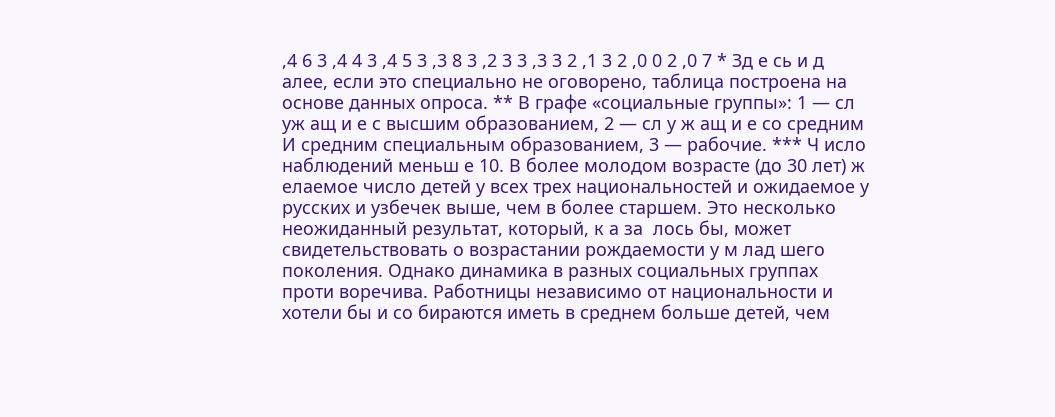,4 6 3 ,4 4 3 ,4 5 3 ,3 8 3 ,2 3 3 ,3 3 2 ,1 3 2 ,0 0 2 ,0 7 * Зд е сь и д алее, если это специально не оговорено, таблица построена на основе данных опроса. ** В графе «социальные группы»: 1 — сл уж ащ и е с высшим образованием, 2 — сл у ж ащ и е со средним И средним специальным образованием, 3 — рабочие. *** Ч исло наблюдений меньш е 10. В более молодом возрасте (до 30 лет) ж елаемое число детей у всех трех национальностей и ожидаемое у русских и узбечек выше, чем в более старшем. Это несколько неожиданный результат, который, к а за  лось бы, может свидетельствовать о возрастании рождаемости у м лад шего поколения. Однако динамика в разных социальных группах проти воречива. Работницы независимо от национальности и хотели бы и со бираются иметь в среднем больше детей, чем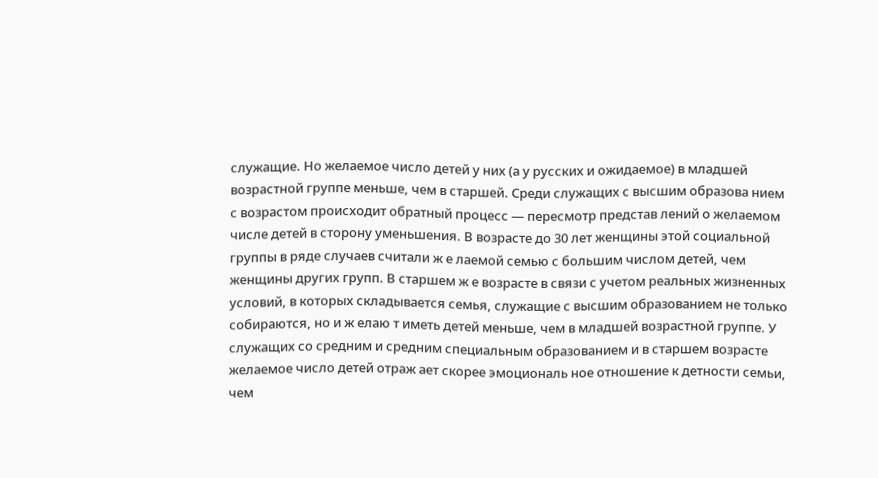служащие. Но желаемое число детей у них (а у русских и ожидаемое) в младшей возрастной группе меньше, чем в старшей. Среди служащих с высшим образова нием с возрастом происходит обратный процесс — пересмотр представ лений о желаемом числе детей в сторону уменьшения. В возрасте до 30 лет женщины этой социальной группы в ряде случаев считали ж е лаемой семью с большим числом детей, чем женщины других групп. В старшем ж е возрасте в связи с учетом реальных жизненных условий, в которых складывается семья, служащие с высшим образованием не только собираются, но и ж елаю т иметь детей меньше, чем в младшей возрастной группе. У служащих со средним и средним специальным образованием и в старшем возрасте желаемое число детей отраж ает скорее эмоциональ ное отношение к детности семьи, чем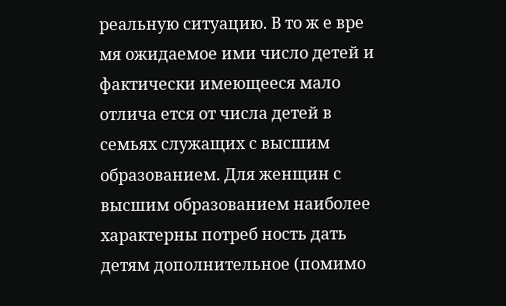реальную ситуацию. В то ж е вре мя ожидаемое ими число детей и фактически имеющееся мало отлича ется от числа детей в семьях служащих с высшим образованием. Для женщин с высшим образованием наиболее характерны потреб ность дать детям дополнительное (помимо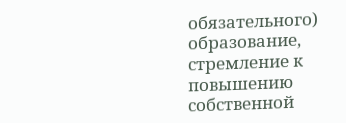обязательного) образование, стремление к повышению собственной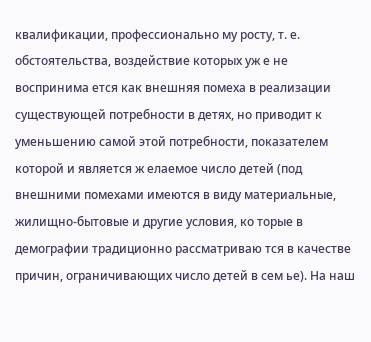квалификации, профессионально му росту, т. е. обстоятельства, воздействие которых уж е не воспринима ется как внешняя помеха в реализации существующей потребности в детях, но приводит к уменьшению самой этой потребности, показателем которой и является ж елаемое число детей (под внешними помехами имеются в виду материальные, жилищно-бытовые и другие условия, ко торые в демографии традиционно рассматриваю тся в качестве причин, ограничивающих число детей в сем ье). На наш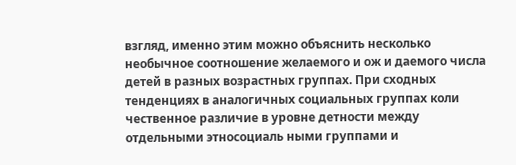взгляд, именно этим можно объяснить несколько необычное соотношение желаемого и ож и даемого числа детей в разных возрастных группах. При сходных тенденциях в аналогичных социальных группах коли чественное различие в уровне детности между отдельными этносоциаль ными группами и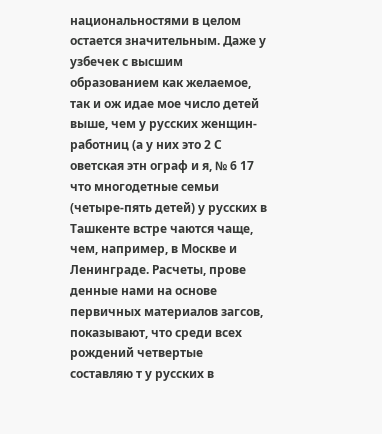национальностями в целом остается значительным. Даже у узбечек с высшим образованием как желаемое, так и ож идае мое число детей выше, чем у русских женщин-работниц (а у них это 2 С оветская этн ограф и я, № 6 17 что многодетные семьи (четыре-пять детей) у русских в Ташкенте встре чаются чаще, чем, например, в Москве и Ленинграде. Расчеты, прове денные нами на основе первичных материалов загсов, показывают, что среди всех рождений четвертые составляю т у русских в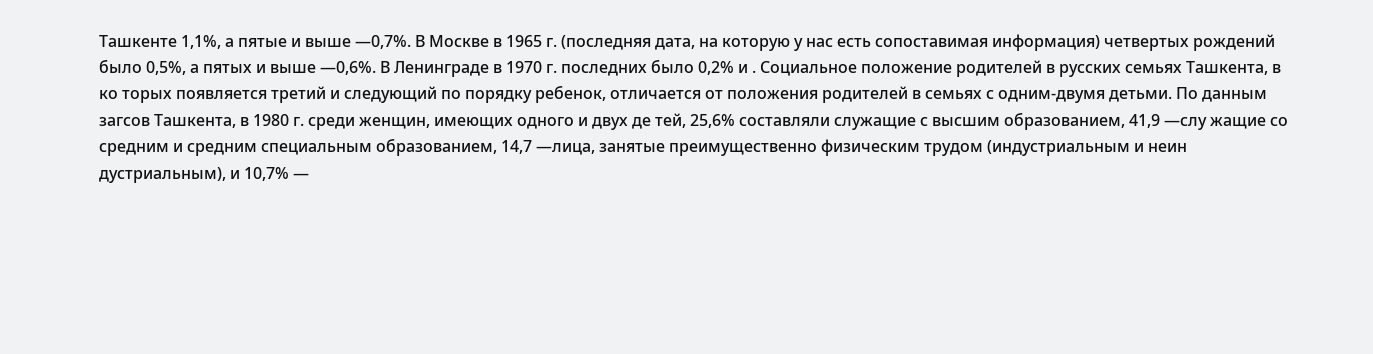Ташкенте 1,1%, а пятые и выше —0,7%. В Москве в 1965 г. (последняя дата, на которую у нас есть сопоставимая информация) четвертых рождений было 0,5%, а пятых и выше —0,6%. В Ленинграде в 1970 г. последних было 0,2% и . Социальное положение родителей в русских семьях Ташкента, в ко торых появляется третий и следующий по порядку ребенок, отличается от положения родителей в семьях с одним-двумя детьми. По данным загсов Ташкента, в 1980 г. среди женщин, имеющих одного и двух де тей, 25,6% составляли служащие с высшим образованием, 41,9 —слу жащие со средним и средним специальным образованием, 14,7 —лица, занятые преимущественно физическим трудом (индустриальным и неин дустриальным), и 10,7% —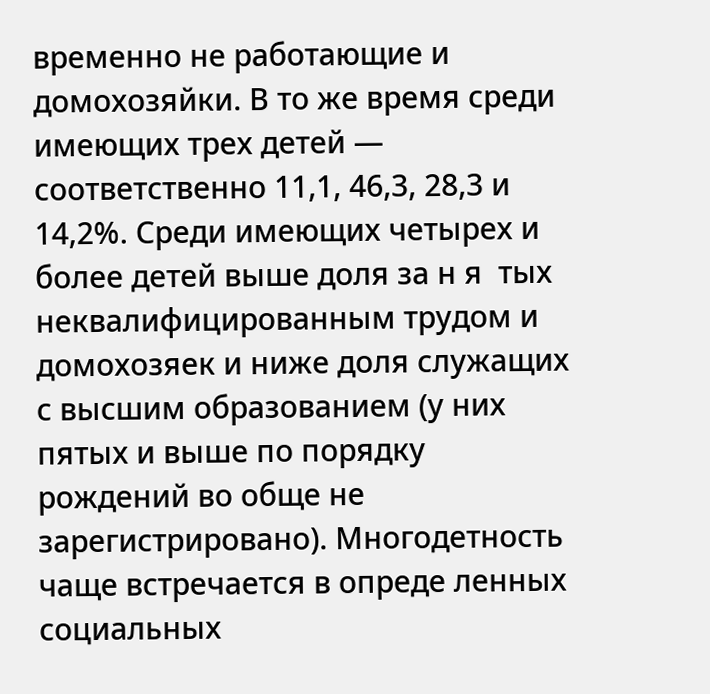временно не работающие и домохозяйки. В то же время среди имеющих трех детей — соответственно 11,1, 46,3, 28,3 и 14,2%. Среди имеющих четырех и более детей выше доля за н я  тых неквалифицированным трудом и домохозяек и ниже доля служащих с высшим образованием (у них пятых и выше по порядку рождений во обще не зарегистрировано). Многодетность чаще встречается в опреде ленных социальных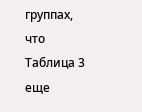группах, что Таблица 3 еще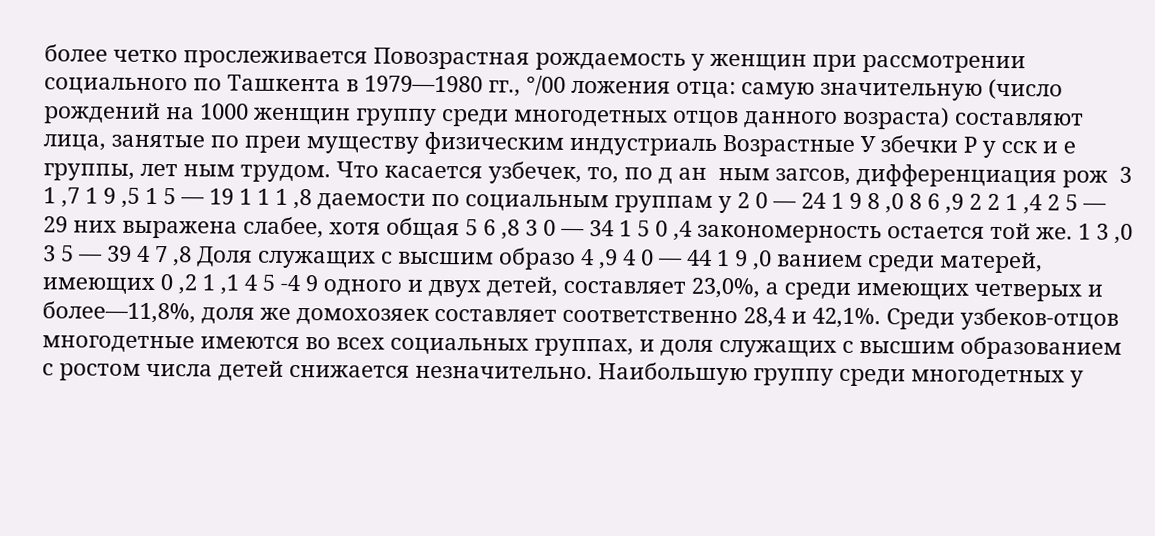более четко прослеживается Повозрастная рождаемость у женщин при рассмотрении социального по Ташкента в 1979—1980 гг., °/00 ложения отца: самую значительную (число рождений на 1000 женщин группу среди многодетных отцов данного возраста) составляют лица, занятые по преи муществу физическим индустриаль Возрастные У збечки Р у сск и е группы, лет ным трудом. Что касается узбечек, то, по д ан  ным загсов, дифференциация рож  3 1 ,7 1 9 ,5 1 5 — 19 1 1 1 ,8 даемости по социальным группам у 2 0 — 24 1 9 8 ,0 8 6 ,9 2 2 1 ,4 2 5 — 29 них выражена слабее, хотя общая 5 6 ,8 3 0 — 34 1 5 0 ,4 закономерность остается той же. 1 3 ,0 3 5 — 39 4 7 ,8 Доля служащих с высшим образо 4 ,9 4 0 — 44 1 9 ,0 ванием среди матерей, имеющих 0 ,2 1 ,1 4 5 -4 9 одного и двух детей, составляет 23,0%, а среди имеющих четверых и более—11,8%, доля же домохозяек составляет соответственно 28,4 и 42,1%. Среди узбеков-отцов многодетные имеются во всех социальных группах, и доля служащих с высшим образованием с ростом числа детей снижается незначительно. Наибольшую группу среди многодетных у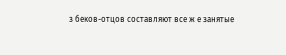з беков-отцов составляют все ж е занятые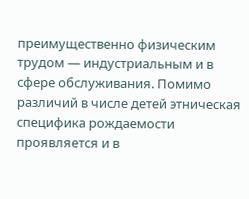преимущественно физическим трудом — индустриальным и в сфере обслуживания. Помимо различий в числе детей этническая специфика рождаемости проявляется и в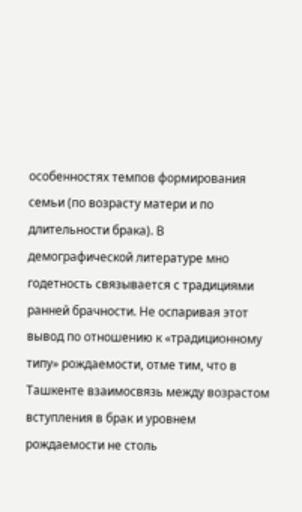особенностях темпов формирования семьи (по возрасту матери и по длительности брака). В демографической литературе мно годетность связывается с традициями ранней брачности. Не оспаривая этот вывод по отношению к «традиционному типу» рождаемости, отме тим, что в Ташкенте взаимосвязь между возрастом вступления в брак и уровнем рождаемости не столь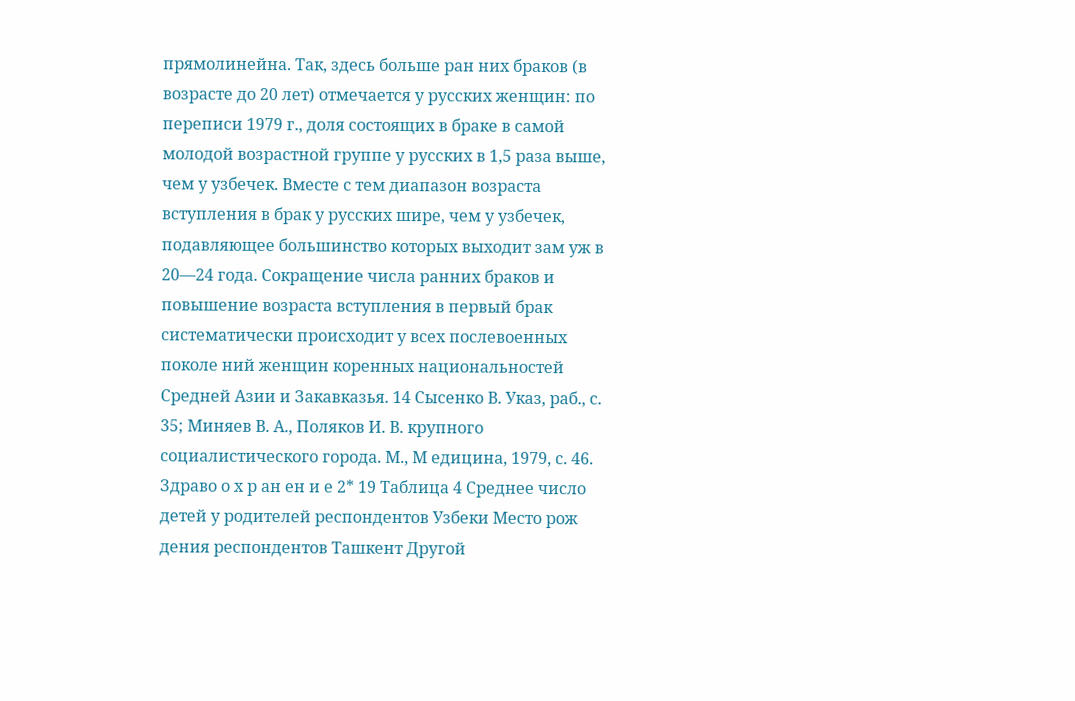прямолинейна. Так, здесь больше ран них браков (в возрасте до 20 лет) отмечается у русских женщин: по переписи 1979 г., доля состоящих в браке в самой молодой возрастной группе у русских в 1,5 раза выше, чем у узбечек. Вместе с тем диапазон возраста вступления в брак у русских шире, чем у узбечек, подавляющее большинство которых выходит зам уж в 20—24 года. Сокращение числа ранних браков и повышение возраста вступления в первый брак систематически происходит у всех послевоенных поколе ний женщин коренных национальностей Средней Азии и Закавказья. 14 Сысенко В. Указ, раб., с. 35; Миняев В. А., Поляков И. В. крупного социалистического города. М., М едицина, 1979, с. 46. Здраво о х р ан ен и е 2* 19 Таблица 4 Среднее число детей у родителей респондентов Узбеки Место рож дения респондентов Ташкент Другой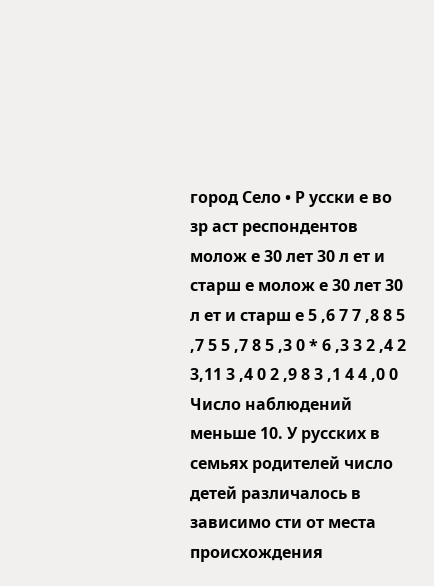город Село • Р усски е во зр аст респондентов молож е 30 лет 30 л ет и старш е молож е 30 лет 30 л ет и старш е 5 ,6 7 7 ,8 8 5 ,7 5 5 ,7 8 5 ,3 0 * 6 ,3 3 2 ,4 2 3,11 3 ,4 0 2 ,9 8 3 ,1 4 4 ,0 0 Число наблюдений меньше 10. У русских в семьях родителей число детей различалось в зависимо сти от места происхождения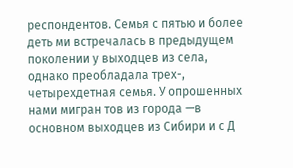респондентов. Семья с пятью и более деть ми встречалась в предыдущем поколении у выходцев из села, однако преобладала трех-, четырехдетная семья. У опрошенных нами мигран тов из города —в основном выходцев из Сибири и с Д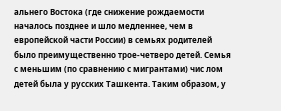альнего Востока (где снижение рождаемости началось позднее и шло медленнее, чем в европейской части России) в семьях родителей было преимущественно трое-четверо детей. Семья с меньшим (по сравнению с мигрантами) чис лом детей была у русских Ташкента. Таким образом, у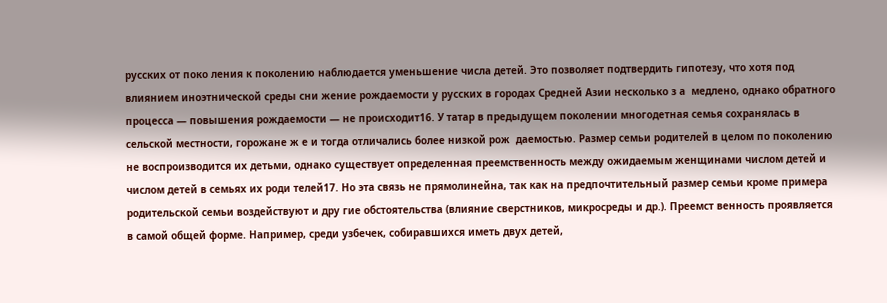русских от поко ления к поколению наблюдается уменьшение числа детей. Это позволяет подтвердить гипотезу, что хотя под влиянием иноэтнической среды сни жение рождаемости у русских в городах Средней Азии несколько з а  медлено, однако обратного процесса — повышения рождаемости — не происходит16. У татар в предыдущем поколении многодетная семья сохранялась в сельской местности, горожане ж е и тогда отличались более низкой рож  даемостью. Размер семьи родителей в целом по поколению не воспроизводится их детьми, однако существует определенная преемственность между ожидаемым женщинами числом детей и числом детей в семьях их роди телей17. Но эта связь не прямолинейна, так как на предпочтительный размер семьи кроме примера родительской семьи воздействуют и дру гие обстоятельства (влияние сверстников, микросреды и др.). Преемст венность проявляется в самой общей форме. Например, среди узбечек, собиравшихся иметь двух детей,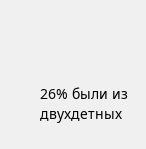26% были из двухдетных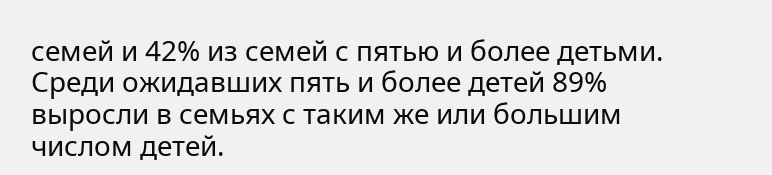семей и 42% из семей с пятью и более детьми. Среди ожидавших пять и более детей 89% выросли в семьях с таким же или большим числом детей.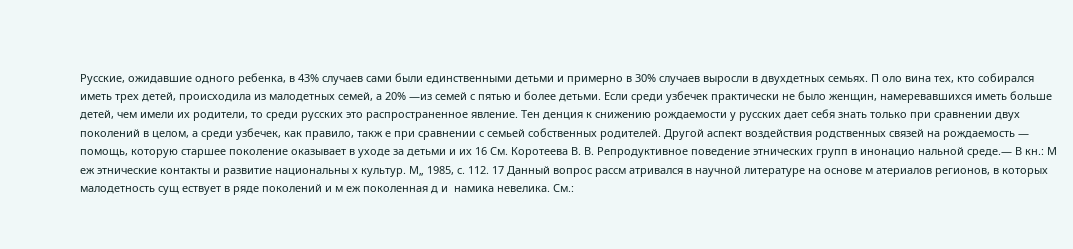Русские, ожидавшие одного ребенка, в 43% случаев сами были единственными детьми и примерно в 30% случаев выросли в двухдетных семьях. П оло вина тех, кто собирался иметь трех детей, происходила из малодетных семей, а 20% —из семей с пятью и более детьми. Если среди узбечек практически не было женщин, намеревавшихся иметь больше детей, чем имели их родители, то среди русских это распространенное явление. Тен денция к снижению рождаемости у русских дает себя знать только при сравнении двух поколений в целом, а среди узбечек, как правило, такж е при сравнении с семьей собственных родителей. Другой аспект воздействия родственных связей на рождаемость — помощь, которую старшее поколение оказывает в уходе за детьми и их 16 См. Коротеева В. В. Репродуктивное поведение этнических групп в инонацио нальной среде.— В кн.: М еж этнические контакты и развитие национальны х культур. М„ 1985, с. 112. 17 Данный вопрос рассм атривался в научной литературе на основе м атериалов регионов, в которых малодетность сущ ествует в ряде поколений и м еж поколенная д и  намика невелика. См.: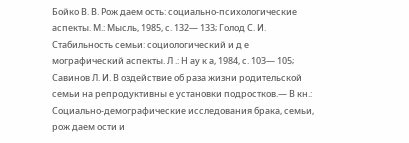Бойко В. В. Рож даем ость: социально-психологические аспекты. М.: Мысль, 1985, с. 132— 133; Голод С. И. Стабильность семьи: социологический и д е  мографический аспекты. Л .: Н ау к а, 1984, с. 103— 105; Савинов Л. И. В оздействие об раза жизни родительской семьи на репродуктивны е установки подростков.— В кн.: Социально-демографические исследования брака, семьи, рож даем ости и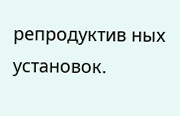репродуктив ных установок.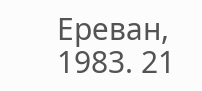Ереван, 1983. 21